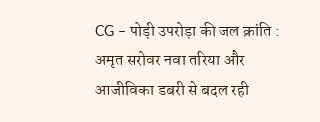CG – पोड़ी उपरोड़ा की जल क्रांति : अमृत सरोवर नवा तरिया और आजीविका डबरी से बदल रही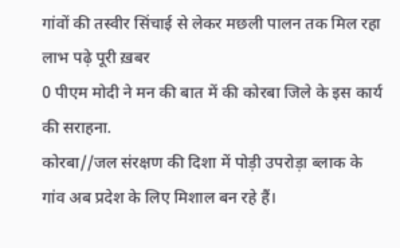गांवों की तस्वीर सिंचाई से लेकर मछली पालन तक मिल रहा लाभ पढ़े पूरी ख़बर
0 पीएम मोदी ने मन की बात में की कोरबा जिले के इस कार्य की सराहना.
कोरबा//जल संरक्षण की दिशा में पोड़ी उपरोड़ा ब्लाक के गांव अब प्रदेश के लिए मिशाल बन रहे हैं।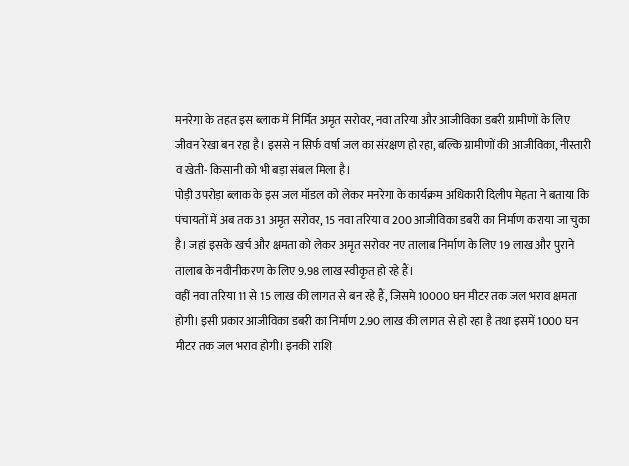मनरेगा के तहत इस ब्लाक में निर्मित अमृत सरोवर, नवा तरिया और आजीविका डबरी ग्रामीणों के लिए जीवन रेखा बन रहा है। इससे न सिर्फ वर्षा जल का संरक्षण हो रहा, बल्कि ग्रामीणों की आजीविका, नीस्तारी व खेती- किसानी को भी बड़ा संबल मिला है।
पोड़ी उपरोड़ा ब्लाक के इस जल मॉडल को लेकर मनरेगा के कार्यक्रम अधिकारी दिलीप मेहता ने बताया कि पंचायतों में अब तक 31 अमृत सरोवर, 15 नवा तरिया व 200 आजीविका डबरी का निर्माण कराया जा चुका है। जहां इसके खर्च और क्षमता को लेकर अमृत सरोवर नए तालाब निर्माण के लिए 19 लाख और पुराने तालाब के नवीनीकरण के लिए 9.98 लाख स्वीकृत हो रहे हैं।
वहीं नवा तरिया 11 से 15 लाख की लागत से बन रहे हैं, जिसमे 10000 घन मीटर तक जल भराव क्षमता होगी। इसी प्रकार आजीविका डबरी का निर्माण 2.90 लाख की लागत से हो रहा है तथा इसमें 1000 घन मीटर तक जल भराव होगी। इनकी राशि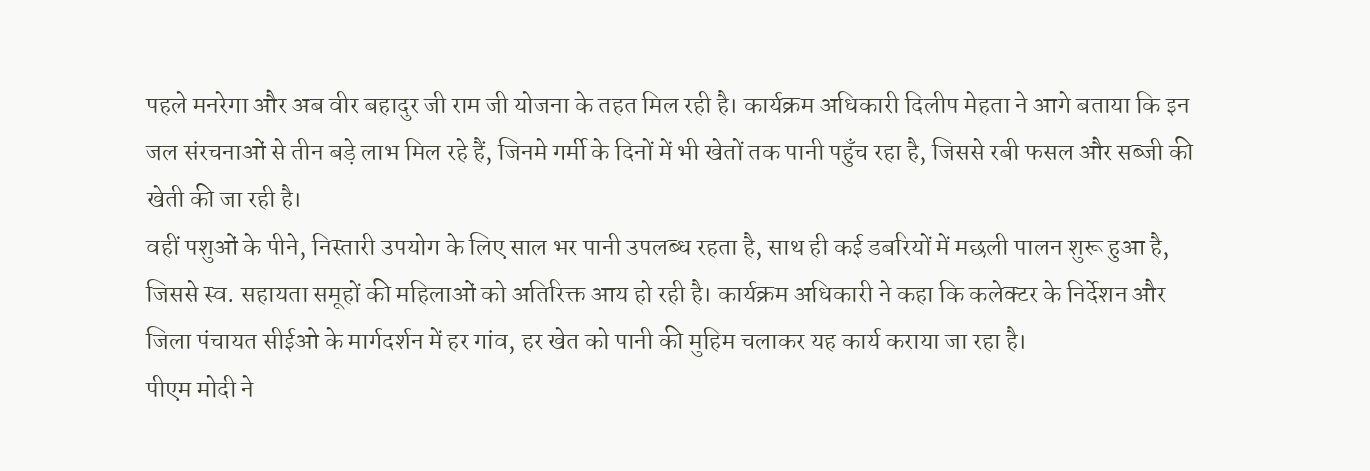पहले मनरेगा और अब वीर बहादुर जी राम जी योजना के तहत मिल रही है। कार्यक्रम अधिकारी दिलीप मेहता ने आगे बताया कि इन जल संरचनाओं से तीन बड़े लाभ मिल रहे हैं, जिनमे गर्मी के दिनों में भी खेतों तक पानी पहुँच रहा है, जिससे रबी फसल और सब्जी की खेती की जा रही है।
वहीं पशुओं के पीने, निस्तारी उपयोग के लिए साल भर पानी उपलब्ध रहता है, साथ ही कई डबरियों में मछली पालन शुरू हुआ है, जिससे स्व. सहायता समूहों की महिलाओं को अतिरिक्त आय हो रही है। कार्यक्रम अधिकारी ने कहा कि कलेक्टर के निर्देशन और जिला पंचायत सीईओ के मार्गदर्शन में हर गांव, हर खेत को पानी की मुहिम चलाकर यह कार्य कराया जा रहा है।
पीएम मोदी ने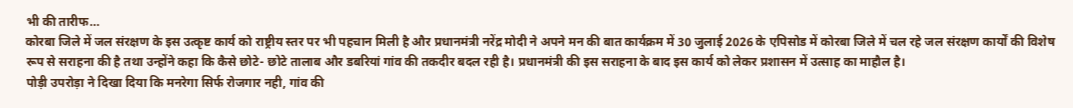भी की तारीफ…
कोरबा जिले में जल संरक्षण के इस उत्कृष्ट कार्य को राष्ट्रीय स्तर पर भी पहचान मिली है और प्रधानमंत्री नरेंद्र मोदी ने अपने मन की बात कार्यक्रम में 30 जुलाई 2026 के एपिसोड में कोरबा जिले में चल रहे जल संरक्षण कार्यों की विशेष रूप से सराहना की है तथा उन्होंने कहा कि कैसे छोटे- छोटे तालाब और डबरियां गांव की तकदीर बदल रही है। प्रधानमंत्री की इस सराहना के बाद इस कार्य को लेकर प्रशासन में उत्साह का माहौल है।
पोड़ी उपरोड़ा ने दिखा दिया कि मनरेगा सिर्फ रोजगार नही, गांव की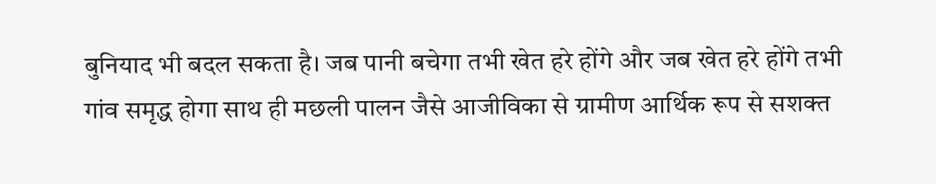बुनियाद भी बदल सकता है। जब पानी बचेगा तभी खेत हरे होंगे और जब खेत हरे होंगे तभी गांव समृद्ध होगा साथ ही मछली पालन जैसे आजीविका से ग्रामीण आर्थिक रूप से सशक्त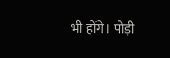भी होंगे। पोड़ी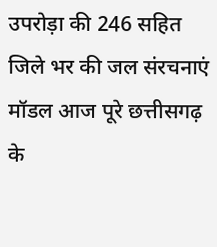उपरोड़ा की 246 सहित जिले भर की जल संरचनाएं मॉडल आज पूरे छत्तीसगढ़ के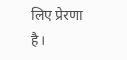लिए प्रेरणा है।